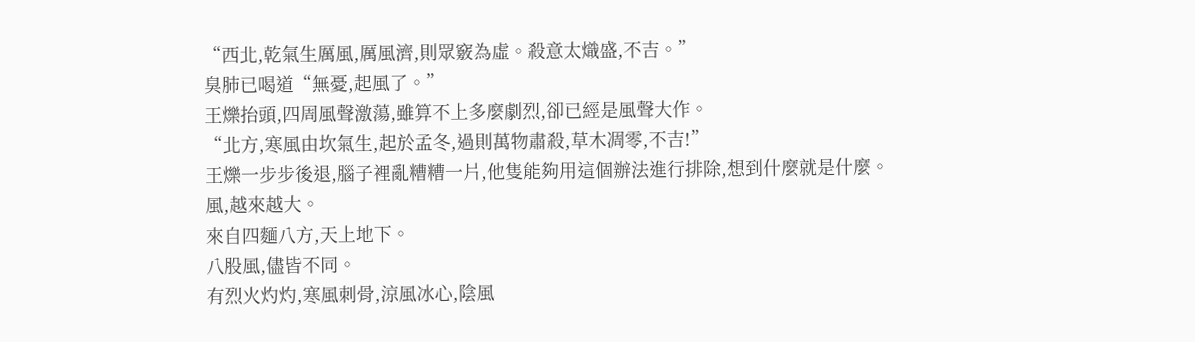“西北,乾氣生厲風,厲風濟,則眾竅為虛。殺意太熾盛,不吉。”
臭肺已喝道“無憂,起風了。”
王爍抬頭,四周風聲激蕩,雖算不上多麼劇烈,卻已經是風聲大作。
“北方,寒風由坎氣生,起於孟冬,過則萬物肅殺,草木凋零,不吉!”
王爍一步步後退,腦子裡亂糟糟一片,他隻能夠用這個辦法進行排除,想到什麼就是什麼。
風,越來越大。
來自四麵八方,天上地下。
八股風,儘皆不同。
有烈火灼灼,寒風刺骨,涼風冰心,陰風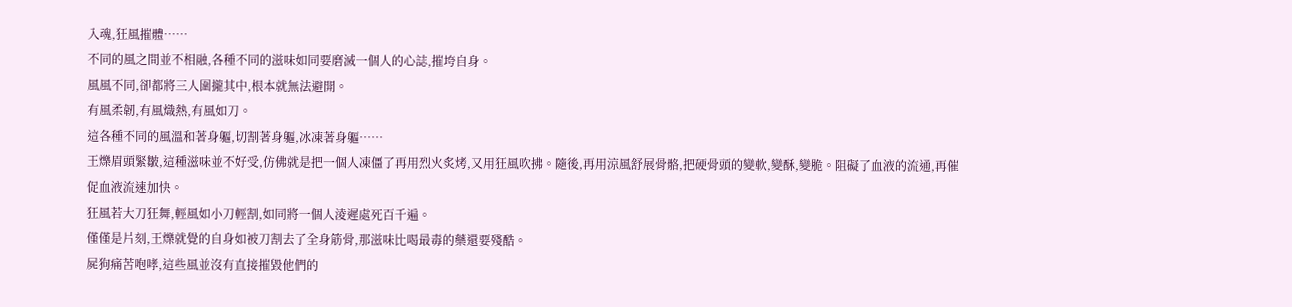入魂,狂風摧體……
不同的風之間並不相融,各種不同的滋味如同要磨滅一個人的心誌,摧垮自身。
風風不同,卻都將三人圍攏其中,根本就無法避開。
有風柔韌,有風熾熱,有風如刀。
這各種不同的風溫和著身軀,切割著身軀,冰凍著身軀……
王爍眉頭緊皺,這種滋味並不好受,仿佛就是把一個人凍僵了再用烈火炙烤,又用狂風吹拂。隨後,再用涼風舒展骨骼,把硬骨頭的變軟,變酥,變脆。阻礙了血液的流通,再催促血液流速加快。
狂風若大刀狂舞,輕風如小刀輕割,如同將一個人淩遲處死百千遍。
僅僅是片刻,王爍就覺的自身如被刀割去了全身筋骨,那滋味比喝最毒的藥還要殘酷。
屍狗痛苦咆哮,這些風並沒有直接摧毀他們的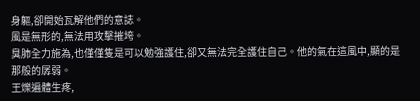身軀,卻開始瓦解他們的意誌。
風是無形的,無法用攻擊摧垮。
臭肺全力施為,也僅僅隻是可以勉強護住,卻又無法完全護住自己。他的氣在這風中,顯的是那般的孱弱。
王爍遍體生疼,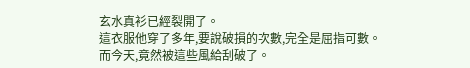玄水真衫已經裂開了。
這衣服他穿了多年,要說破損的次數,完全是屈指可數。
而今天,竟然被這些風給刮破了。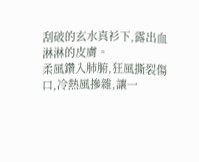刮破的玄水真衫下,露出血淋淋的皮膚。
柔風鑽入肺腑,狂風撕裂傷口,冷熱風摻雜,讓一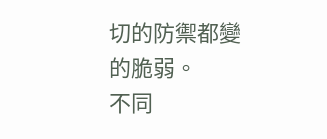切的防禦都變的脆弱。
不同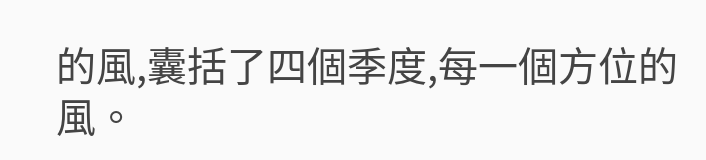的風,囊括了四個季度,每一個方位的風。